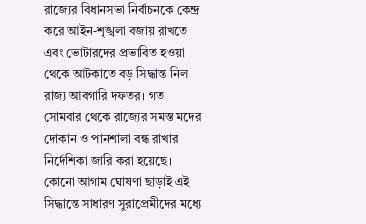রাজ্যের বিধানসভা নির্বাচনকে কেন্দ্র করে আইন-শৃঙ্খলা বজায় রাখতে এবং ভোটারদের প্রভাবিত হওয়া থেকে আটকাতে বড় সিদ্ধান্ত নিল রাজ্য আবগারি দফতর। গত সোমবার থেকে রাজ্যের সমস্ত মদের দোকান ও পানশালা বন্ধ রাখার নির্দেশিকা জারি করা হয়েছে। কোনো আগাম ঘোষণা ছাড়াই এই সিদ্ধান্তে সাধারণ সুরাপ্রেমীদের মধ্যে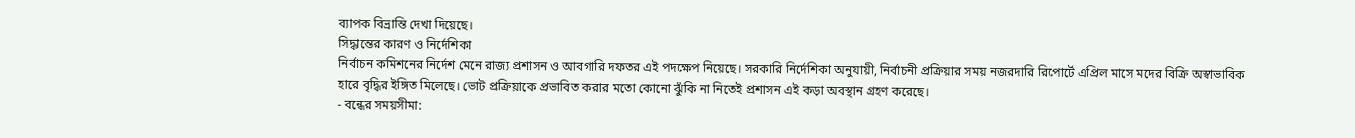ব্যাপক বিভ্রান্তি দেখা দিয়েছে।
সিদ্ধান্তের কারণ ও নির্দেশিকা
নির্বাচন কমিশনের নির্দেশ মেনে রাজ্য প্রশাসন ও আবগারি দফতর এই পদক্ষেপ নিয়েছে। সরকারি নির্দেশিকা অনুযায়ী, নির্বাচনী প্রক্রিয়ার সময় নজরদারি রিপোর্টে এপ্রিল মাসে মদের বিক্রি অস্বাভাবিক হারে বৃদ্ধির ইঙ্গিত মিলেছে। ভোট প্রক্রিয়াকে প্রভাবিত করার মতো কোনো ঝুঁকি না নিতেই প্রশাসন এই কড়া অবস্থান গ্রহণ করেছে।
- বন্ধের সময়সীমা: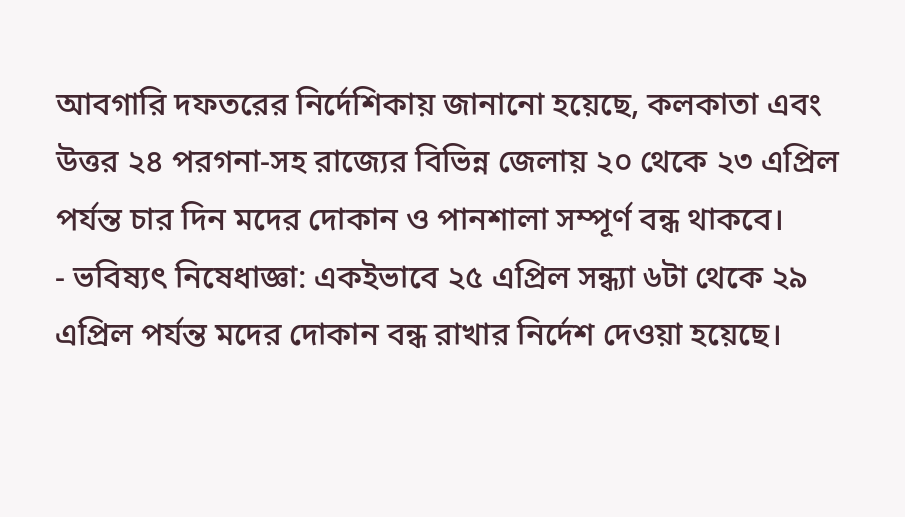আবগারি দফতরের নির্দেশিকায় জানানো হয়েছে, কলকাতা এবং উত্তর ২৪ পরগনা-সহ রাজ্যের বিভিন্ন জেলায় ২০ থেকে ২৩ এপ্রিল পর্যন্ত চার দিন মদের দোকান ও পানশালা সম্পূর্ণ বন্ধ থাকবে।
- ভবিষ্যৎ নিষেধাজ্ঞা: একইভাবে ২৫ এপ্রিল সন্ধ্যা ৬টা থেকে ২৯ এপ্রিল পর্যন্ত মদের দোকান বন্ধ রাখার নির্দেশ দেওয়া হয়েছে।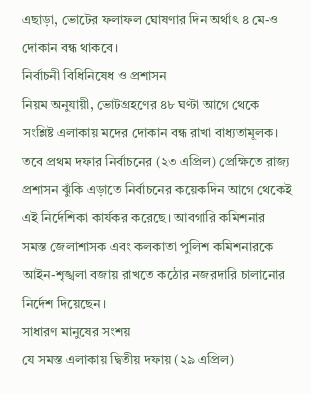এছাড়া, ভোটের ফলাফল ঘোষণার দিন অর্থাৎ ৪ মে-ও দোকান বন্ধ থাকবে।
নির্বাচনী বিধিনিষেধ ও প্রশাসন
নিয়ম অনুযায়ী, ভোটগ্রহণের ৪৮ ঘণ্টা আগে থেকে সংশ্লিষ্ট এলাকায় মদের দোকান বন্ধ রাখা বাধ্যতামূলক। তবে প্রথম দফার নির্বাচনের (২৩ এপ্রিল) প্রেক্ষিতে রাজ্য প্রশাসন ঝুঁকি এড়াতে নির্বাচনের কয়েকদিন আগে থেকেই এই নির্দেশিকা কার্যকর করেছে। আবগারি কমিশনার সমস্ত জেলাশাসক এবং কলকাতা পুলিশ কমিশনারকে আইন-শৃঙ্খলা বজায় রাখতে কঠোর নজরদারি চালানোর নির্দেশ দিয়েছেন।
সাধারণ মানুষের সংশয়
যে সমস্ত এলাকায় দ্বিতীয় দফায় (২৯ এপ্রিল)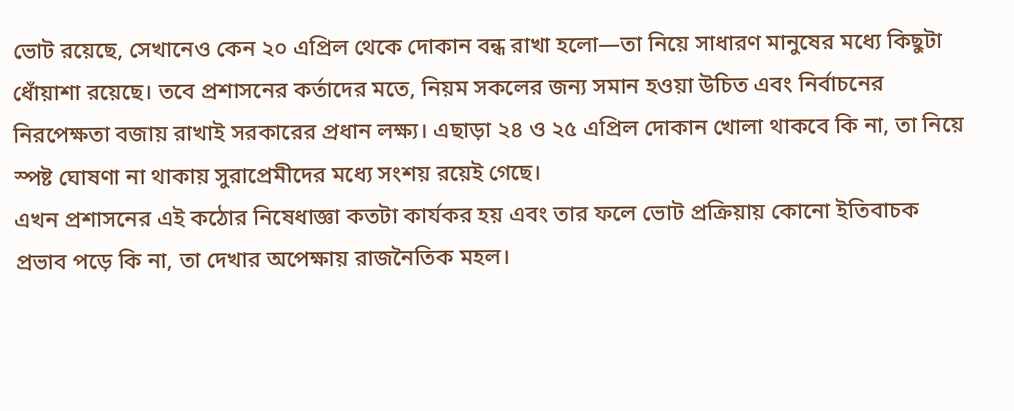ভোট রয়েছে, সেখানেও কেন ২০ এপ্রিল থেকে দোকান বন্ধ রাখা হলো—তা নিয়ে সাধারণ মানুষের মধ্যে কিছুটা ধোঁয়াশা রয়েছে। তবে প্রশাসনের কর্তাদের মতে, নিয়ম সকলের জন্য সমান হওয়া উচিত এবং নির্বাচনের নিরপেক্ষতা বজায় রাখাই সরকারের প্রধান লক্ষ্য। এছাড়া ২৪ ও ২৫ এপ্রিল দোকান খোলা থাকবে কি না, তা নিয়ে স্পষ্ট ঘোষণা না থাকায় সুরাপ্রেমীদের মধ্যে সংশয় রয়েই গেছে।
এখন প্রশাসনের এই কঠোর নিষেধাজ্ঞা কতটা কার্যকর হয় এবং তার ফলে ভোট প্রক্রিয়ায় কোনো ইতিবাচক প্রভাব পড়ে কি না, তা দেখার অপেক্ষায় রাজনৈতিক মহল।